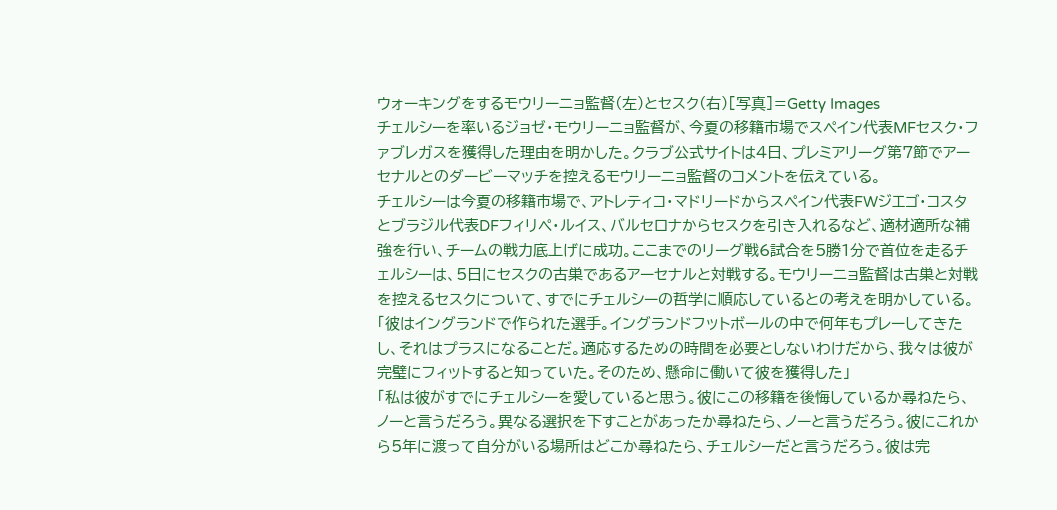ウォーキングをするモウリーニョ監督(左)とセスク(右)[写真]=Getty Images
チェルシーを率いるジョゼ・モウリーニョ監督が、今夏の移籍市場でスペイン代表MFセスク・ファブレガスを獲得した理由を明かした。クラブ公式サイトは4日、プレミアリーグ第7節でアーセナルとのダービーマッチを控えるモウリーニョ監督のコメントを伝えている。
チェルシーは今夏の移籍市場で、アトレティコ・マドリードからスペイン代表FWジエゴ・コスタとブラジル代表DFフィリペ・ルイス、バルセロナからセスクを引き入れるなど、適材適所な補強を行い、チームの戦力底上げに成功。ここまでのリーグ戦6試合を5勝1分で首位を走るチェルシーは、5日にセスクの古巣であるアーセナルと対戦する。モウリーニョ監督は古巣と対戦を控えるセスクについて、すでにチェルシーの哲学に順応しているとの考えを明かしている。
「彼はイングランドで作られた選手。イングランドフットボールの中で何年もプレーしてきたし、それはプラスになることだ。適応するための時間を必要としないわけだから、我々は彼が完璧にフィットすると知っていた。そのため、懸命に働いて彼を獲得した」
「私は彼がすでにチェルシーを愛していると思う。彼にこの移籍を後悔しているか尋ねたら、ノーと言うだろう。異なる選択を下すことがあったか尋ねたら、ノーと言うだろう。彼にこれから5年に渡って自分がいる場所はどこか尋ねたら、チェルシーだと言うだろう。彼は完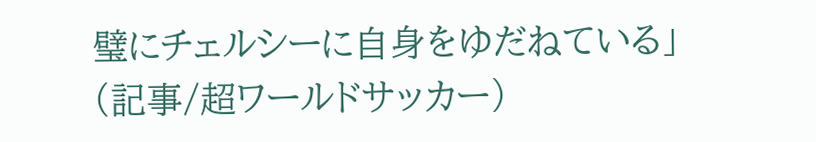璧にチェルシーに自身をゆだねている」
(記事/超ワールドサッカー)